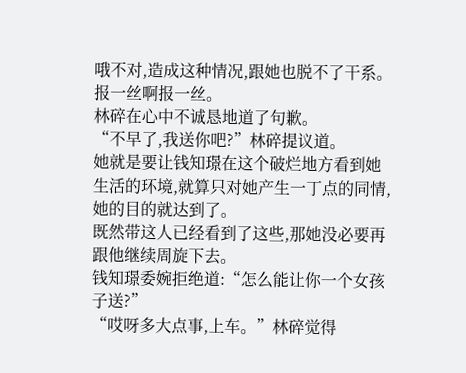哦不对,造成这种情况,跟她也脱不了干系。
报一丝啊报一丝。
林碎在心中不诚恳地道了句歉。
“不早了,我送你吧?”林碎提议道。
她就是要让钱知璟在这个破烂地方看到她生活的环境,就算只对她产生一丁点的同情,她的目的就达到了。
既然带这人已经看到了这些,那她没必要再跟他继续周旋下去。
钱知璟委婉拒绝道:“怎么能让你一个女孩子送?”
“哎呀多大点事,上车。”林碎觉得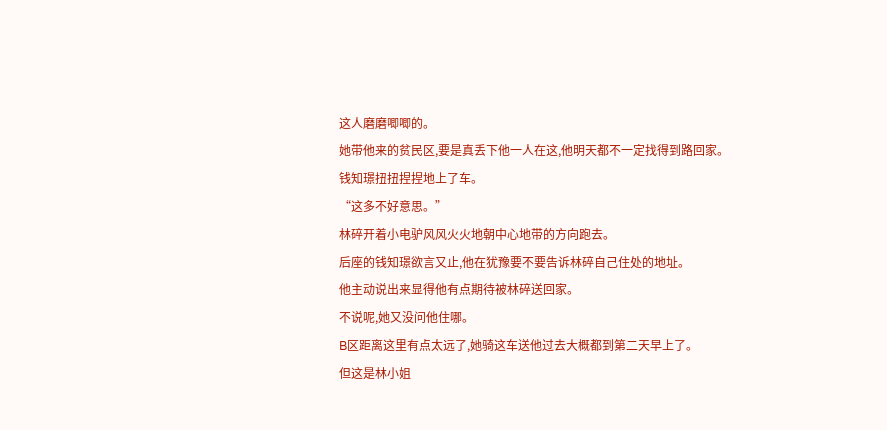这人磨磨唧唧的。
她带他来的贫民区,要是真丢下他一人在这,他明天都不一定找得到路回家。
钱知璟扭扭捏捏地上了车。
“这多不好意思。”
林碎开着小电驴风风火火地朝中心地带的方向跑去。
后座的钱知璟欲言又止,他在犹豫要不要告诉林碎自己住处的地址。
他主动说出来显得他有点期待被林碎送回家。
不说呢,她又没问他住哪。
B区距离这里有点太远了,她骑这车送他过去大概都到第二天早上了。
但这是林小姐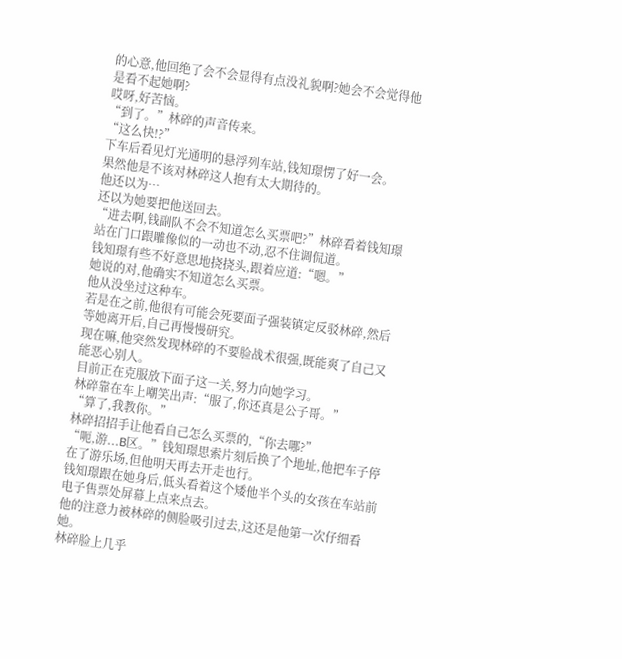的心意,他回绝了会不会显得有点没礼貌啊?她会不会觉得他是看不起她啊?
哎呀,好苦恼。
“到了。”林碎的声音传来。
“这么快!?”
下车后看见灯光通明的悬浮列车站,钱知璟愣了好一会。
果然他是不该对林碎这人抱有太大期待的。
他还以为…
还以为她要把他送回去。
“进去啊,钱副队不会不知道怎么买票吧?”林碎看着钱知璟站在门口跟雕像似的一动也不动,忍不住调侃道。
钱知璟有些不好意思地挠挠头,跟着应道:“嗯。”
她说的对,他确实不知道怎么买票。
他从没坐过这种车。
若是在之前,他很有可能会死要面子强装镇定反驳林碎,然后等她离开后,自己再慢慢研究。
现在嘛,他突然发现林碎的不要脸战术很强,既能爽了自己又能恶心别人。
目前正在克服放下面子这一关,努力向她学习。
林碎靠在车上嘲笑出声:“服了,你还真是公子哥。”
“算了,我教你。”
林碎招招手让他看自己怎么买票的,“你去哪?”
“呃,游...B区。”钱知璟思索片刻后换了个地址,他把车子停在了游乐场,但他明天再去开走也行。
钱知璟跟在她身后,低头看着这个矮他半个头的女孩在车站前电子售票处屏幕上点来点去。
他的注意力被林碎的侧脸吸引过去,这还是他第一次仔细看她。
林碎脸上几乎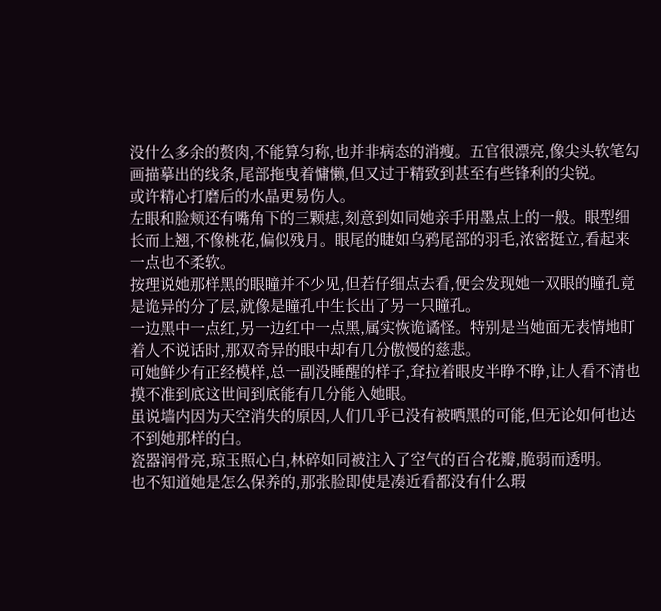没什么多余的赘肉,不能算匀称,也并非病态的消瘦。五官很漂亮,像尖头软笔勾画描摹出的线条,尾部拖曳着慵懒,但又过于精致到甚至有些锋利的尖锐。
或许精心打磨后的水晶更易伤人。
左眼和脸颊还有嘴角下的三颗痣,刻意到如同她亲手用墨点上的一般。眼型细长而上翘,不像桃花,偏似残月。眼尾的睫如乌鸦尾部的羽毛,浓密挺立,看起来一点也不柔软。
按理说她那样黑的眼瞳并不少见,但若仔细点去看,便会发现她一双眼的瞳孔竟是诡异的分了层,就像是瞳孔中生长出了另一只瞳孔。
一边黑中一点红,另一边红中一点黑,属实恢诡谲怪。特别是当她面无表情地盯着人不说话时,那双奇异的眼中却有几分傲慢的慈悲。
可她鲜少有正经模样,总一副没睡醒的样子,耷拉着眼皮半睁不睁,让人看不清也摸不准到底这世间到底能有几分能入她眼。
虽说墙内因为天空消失的原因,人们几乎已没有被晒黑的可能,但无论如何也达不到她那样的白。
瓷器润骨亮,琼玉照心白,林碎如同被注入了空气的百合花瓣,脆弱而透明。
也不知道她是怎么保养的,那张脸即使是凑近看都没有什么瑕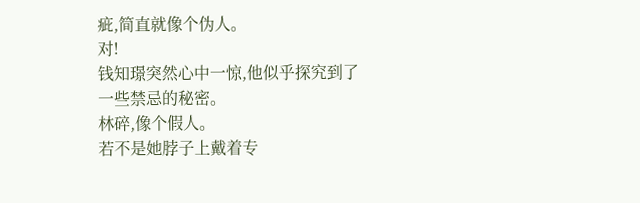疵,简直就像个伪人。
对!
钱知璟突然心中一惊,他似乎探究到了一些禁忌的秘密。
林碎,像个假人。
若不是她脖子上戴着专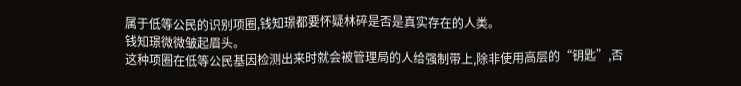属于低等公民的识别项圈,钱知璟都要怀疑林碎是否是真实存在的人类。
钱知璟微微皱起眉头。
这种项圈在低等公民基因检测出来时就会被管理局的人给强制带上,除非使用高层的“钥匙”,否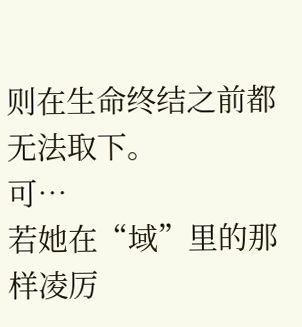则在生命终结之前都无法取下。
可…
若她在“域”里的那样凌厉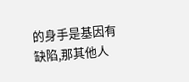的身手是基因有缺陷,那其他人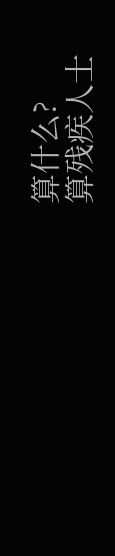算什么?
算残疾人士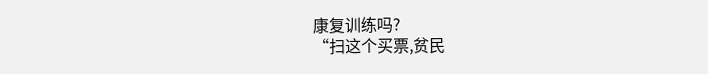康复训练吗?
“扫这个买票,贫民